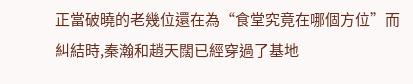正當破曉的老幾位還在為“食堂究竟在哪個方位”而糾結時,秦瀚和趙天闊已經穿過了基地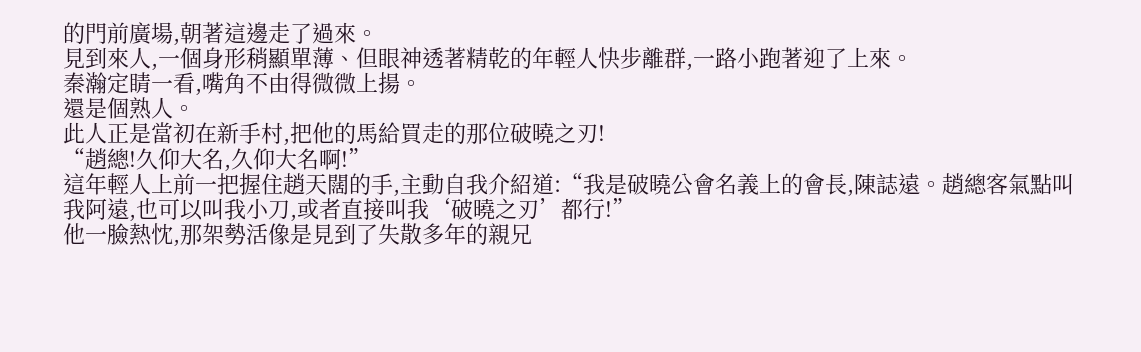的門前廣場,朝著這邊走了過來。
見到來人,一個身形稍顯單薄、但眼神透著精乾的年輕人快步離群,一路小跑著迎了上來。
秦瀚定睛一看,嘴角不由得微微上揚。
還是個熟人。
此人正是當初在新手村,把他的馬給買走的那位破曉之刃!
“趙總!久仰大名,久仰大名啊!”
這年輕人上前一把握住趙天闊的手,主動自我介紹道:“我是破曉公會名義上的會長,陳誌遠。趙總客氣點叫我阿遠,也可以叫我小刀,或者直接叫我‘破曉之刃’都行!”
他一臉熱忱,那架勢活像是見到了失散多年的親兄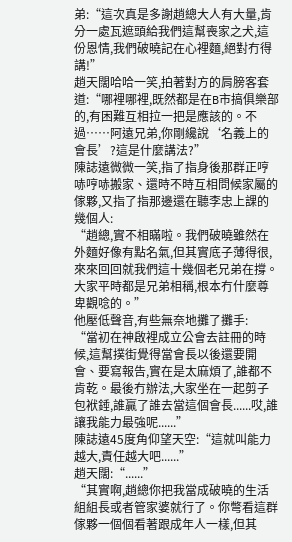弟:“這次真是多謝趙總大人有大量,肯分一處瓦遮頭給我們這幫喪家之犬,這份恩情,我們破曉記在心裡麵,絕對冇得講!”
趙天闊哈哈一笑,拍著對方的肩膀客套道:“哪裡哪裡,既然都是在B市搞俱樂部的,有困難互相拉一把是應該的。不過……阿遠兄弟,你剛纔說‘名義上的會長’?這是什麼講法?”
陳誌遠微微一笑,指了指身後那群正哼哧哼哧搬家、還時不時互相問候家屬的傢夥,又指了指那邊還在聽李忠上課的幾個人:
“趙總,實不相瞞啦。我們破曉雖然在外麵好像有點名氣,但其實底子薄得很,來來回回就我們這十幾個老兄弟在撐。大家平時都是兄弟相稱,根本冇什麼尊卑觀唸的。”
他壓低聲音,有些無奈地攤了攤手:
“當初在神啟裡成立公會去註冊的時候,這幫撲街覺得當會長以後還要開會、要寫報告,實在是太麻煩了,誰都不肯乾。最後冇辦法,大家坐在一起剪子包袱錘,誰贏了誰去當這個會長......哎,誰讓我能力最強呢......”
陳誌遠45度角仰望天空:“這就叫能力越大,責任越大吧......”
趙天闊:“......”
“其實啊,趙總你把我當成破曉的生活組組長或者管家婆就行了。你彆看這群傢夥一個個看著跟成年人一樣,但其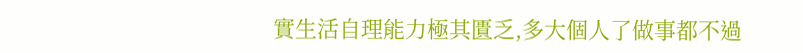實生活自理能力極其匱乏,多大個人了做事都不過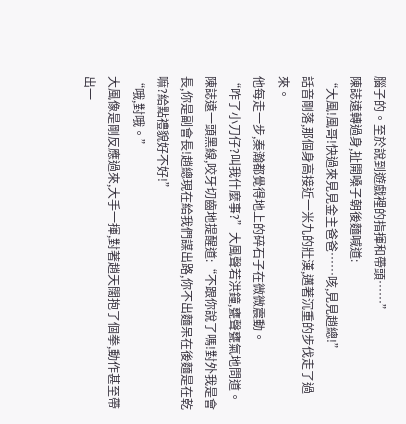腦子的。至於說到遊戲裡的指揮和帶頭……”
陳誌遠轉過身,扯開嗓子朝後麵喊道:
“大風!風哥!快過來見見金主爸爸……咳,見見趙總!”
話音剛落,那個身高接近一米九的壯漢,邁著沉重的步伐走了過來。
他每走一步,秦瀚都覺得地上的碎石子在微微震動。
“咋了小刀仔?叫我什麼事?”大風聲若洪鐘,甕聲甕氣地問道。
陳誌遠一頭黑線,咬牙切齒地提醒道:“不跟你說了嗎!對外我是會長,你是副會長!趙總現在給我們謀出路,你不出麵呆在後麵是在乾嘛?給點禮貌好不好!”
“哦,對哦。”
大風像是剛反應過來,大手一揮,對著趙天闊抱了個拳,動作甚至帶出一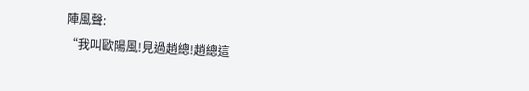陣風聲:
“我叫歐陽風!見過趙總!趙總這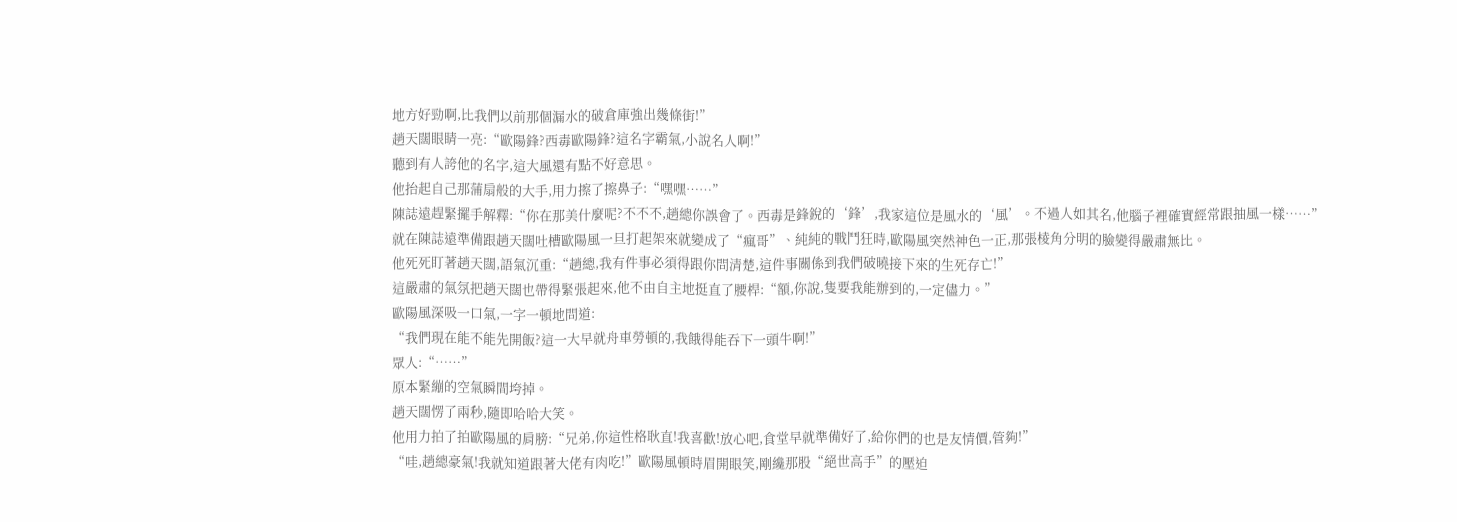地方好勁啊,比我們以前那個漏水的破倉庫強出幾條街!”
趙天闊眼睛一亮:“歐陽鋒?西毒歐陽鋒?這名字霸氣,小說名人啊!”
聽到有人誇他的名字,這大風還有點不好意思。
他抬起自己那蒲扇般的大手,用力擦了擦鼻子:“嘿嘿……”
陳誌遠趕緊擺手解釋:“你在那美什麼呢?不不不,趙總你誤會了。西毒是鋒銳的‘鋒’,我家這位是風水的‘風’。不過人如其名,他腦子裡確實經常跟抽風一樣……”
就在陳誌遠準備跟趙天闊吐槽歐陽風一旦打起架來就變成了“瘋哥”、純純的戰鬥狂時,歐陽風突然神色一正,那張棱角分明的臉變得嚴肅無比。
他死死盯著趙天闊,語氣沉重:“趙總,我有件事必須得跟你問清楚,這件事關係到我們破曉接下來的生死存亡!”
這嚴肅的氣氛把趙天闊也帶得緊張起來,他不由自主地挺直了腰桿:“額,你說,隻要我能辦到的,一定儘力。”
歐陽風深吸一口氣,一字一頓地問道:
“我們現在能不能先開飯?這一大早就舟車勞頓的,我餓得能吞下一頭牛啊!”
眾人:“……”
原本緊繃的空氣瞬間垮掉。
趙天闊愣了兩秒,隨即哈哈大笑。
他用力拍了拍歐陽風的肩膀:“兄弟,你這性格耿直!我喜歡!放心吧,食堂早就準備好了,給你們的也是友情價,管夠!”
“哇,趙總豪氣!我就知道跟著大佬有肉吃!”歐陽風頓時眉開眼笑,剛纔那股“絕世高手”的壓迫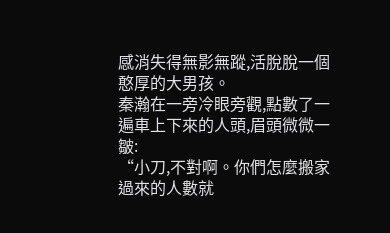感消失得無影無蹤,活脫脫一個憨厚的大男孩。
秦瀚在一旁冷眼旁觀,點數了一遍車上下來的人頭,眉頭微微一皺:
“小刀,不對啊。你們怎麼搬家過來的人數就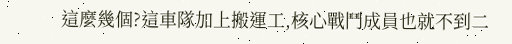這麼幾個?這車隊加上搬運工,核心戰鬥成員也就不到二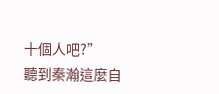十個人吧?”
聽到秦瀚這麼自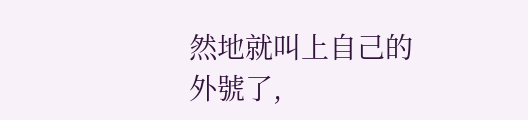然地就叫上自己的外號了,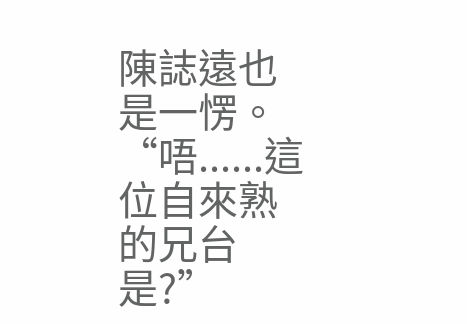陳誌遠也是一愣。
“唔......這位自來熟的兄台是?”